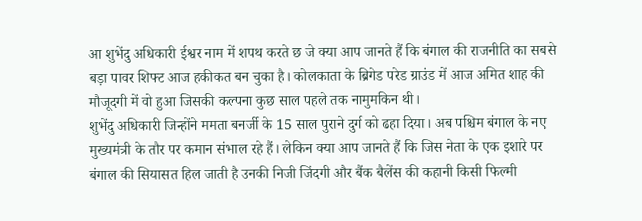आ शुभेंदु अधिकारी ईश्वर नाम में शपथ करते छ जे क्या आप जानते हैं कि बंगाल की राजनीति का सबसे बड़ा पावर शिफ्ट आज हकीकत बन चुका है। कोलकाता के ब्रिगेड परेड ग्राउंड में आज अमित शाह की मौजूदगी में वो हुआ जिसकी कल्पना कुछ साल पहले तक नामुमकिन थी।
शुभेंदु अधिकारी जिन्होंने ममता बनर्जी के 15 साल पुराने दुर्ग को ढहा दिया। अब पश्चिम बंगाल के नए मुख्यमंत्री के तौर पर कमान संभाल रहे हैं। लेकिन क्या आप जानते हैं कि जिस नेता के एक इशारे पर बंगाल की सियासत हिल जाती है उनकी निजी जिंदगी और बैंक बैलेंस की कहानी किसी फिल्मी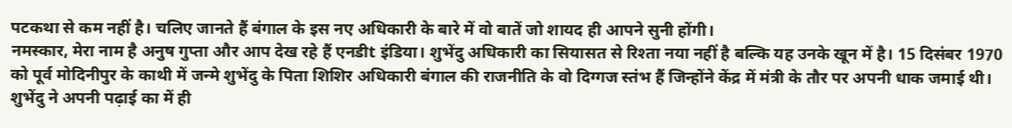पटकथा से कम नहीं है। चलिए जानते हैं बंगाल के इस नए अधिकारी के बारे में वो बातें जो शायद ही आपने सुनी होंगी।
नमस्कार, मेरा नाम है अनुष गुप्ता और आप देख रहे हैं एनडीt इंडिया। शुभेंदु अधिकारी का सियासत से रिश्ता नया नहीं है बल्कि यह उनके खून में है। 15 दिसंबर 1970 को पूर्व मोदिनीपुर के काथी में जन्मे शुभेंदु के पिता शिशिर अधिकारी बंगाल की राजनीति के वो दिग्गज स्तंभ हैं जिन्होंने केंद्र में मंत्री के तौर पर अपनी धाक जमाई थी। शुभेंदु ने अपनी पढ़ाई का में ही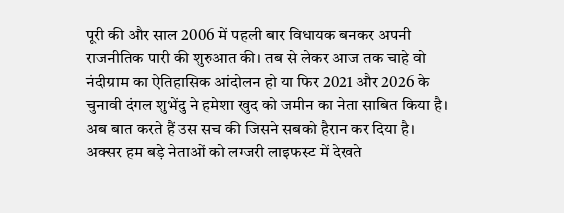पूरी की और साल 2006 में पहली बार विधायक बनकर अपनी राजनीतिक पारी की शुरुआत की। तब से लेकर आज तक चाहे वो नंदीग्राम का ऐतिहासिक आंदोलन हो या फिर 2021 और 2026 के चुनावी दंगल शुभेंदु ने हमेशा खुद को जमीन का नेता साबित किया है। अब बात करते हैं उस सच की जिसने सबको हैरान कर दिया है।
अक्सर हम बड़े नेताओं को लग्जरी लाइफस्ट में देखते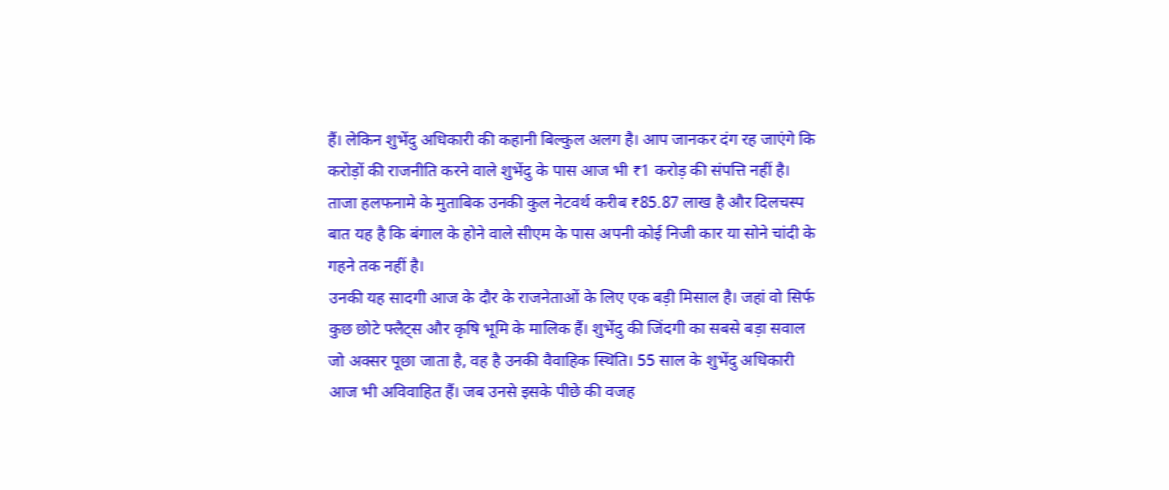हैं। लेकिन शुभेंदु अधिकारी की कहानी बिल्कुल अलग है। आप जानकर दंग रह जाएंगे कि करोड़ों की राजनीति करने वाले शुभेंदु के पास आज भी ₹1 करोड़ की संपत्ति नहीं है। ताजा हलफनामे के मुताबिक उनकी कुल नेटवर्थ करीब ₹85.87 लाख है और दिलचस्प बात यह है कि बंगाल के होने वाले सीएम के पास अपनी कोई निजी कार या सोने चांदी के गहने तक नहीं है।
उनकी यह सादगी आज के दौर के राजनेताओं के लिए एक बड़ी मिसाल है। जहां वो सिर्फ कुछ छोटे फ्लैट्स और कृषि भूमि के मालिक हैं। शुभेंदु की जिंदगी का सबसे बड़ा सवाल जो अक्सर पूछा जाता है, वह है उनकी वैवाहिक स्थिति। 55 साल के शुभेंदु अधिकारी आज भी अविवाहित हैं। जब उनसे इसके पीछे की वजह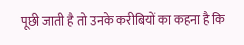पूछी जाती है तो उनके करीबियों का कहना है कि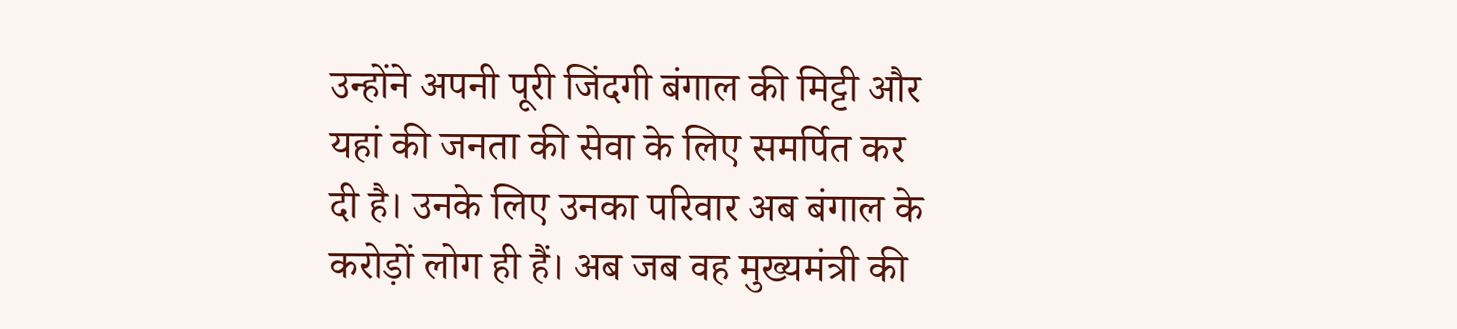उन्होंने अपनी पूरी जिंदगी बंगाल की मिट्टी और यहां की जनता की सेवा के लिए समर्पित कर दी है। उनके लिए उनका परिवार अब बंगाल के करोड़ों लोग ही हैं। अब जब वह मुख्यमंत्री की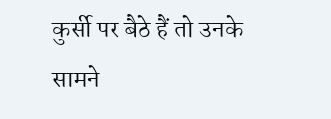कुर्सी पर बैठे हैं तो उनके सामने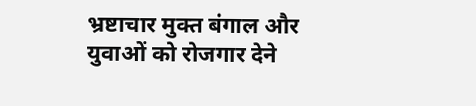भ्रष्टाचार मुक्त बंगाल और युवाओं को रोजगार देने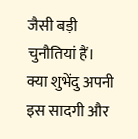जैसी बड़ी चुनौतियां हैं। क्या शुभेंदु अपनी इस सादगी और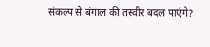संकल्प से बंगाल की तस्वीर बदल पाएंगे?